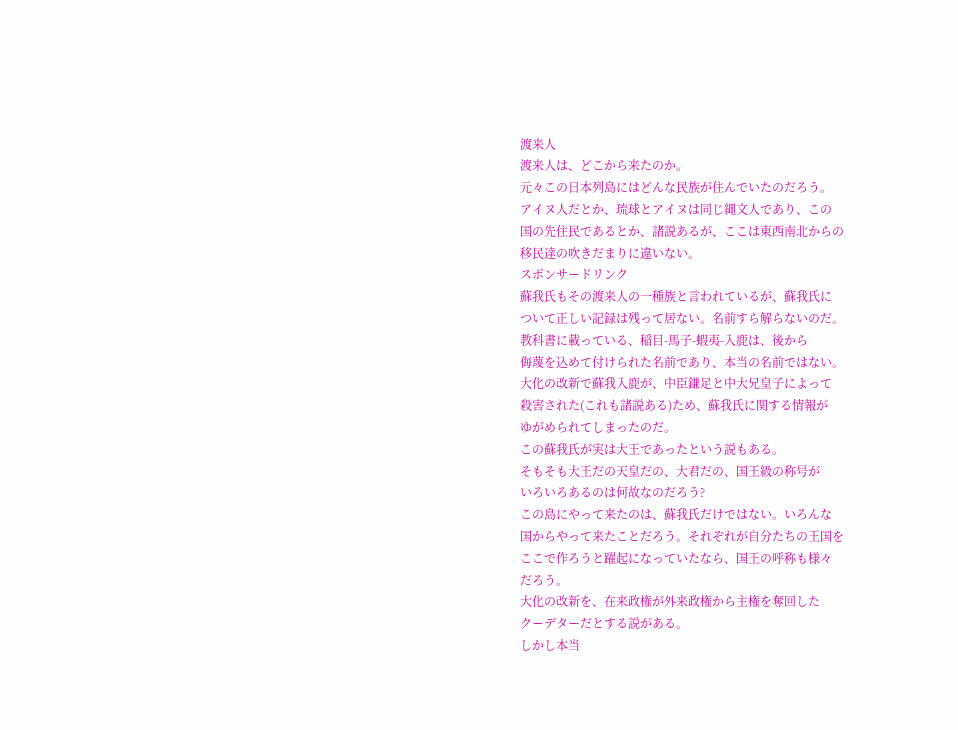渡来人
渡来人は、どこから来たのか。
元々この日本列島にはどんな民族が住んでいたのだろう。
アイヌ人だとか、琉球とアイヌは同じ縄文人であり、この
国の先住民であるとか、諸説あるが、ここは東西南北からの
移民達の吹きだまりに違いない。
スポンサードリンク
蘇我氏もその渡来人の一種族と言われているが、蘇我氏に
ついて正しい記録は残って居ない。名前すら解らないのだ。
教科書に載っている、稲目-馬子-蝦夷-入鹿は、後から
侮蔑を込めて付けられた名前であり、本当の名前ではない。
大化の改新で蘇我入鹿が、中臣鎌足と中大兄皇子によって
殺害された(これも諸説ある)ため、蘇我氏に関する情報が
ゆがめられてしまったのだ。
この蘇我氏が実は大王であったという説もある。
そもそも大王だの天皇だの、大君だの、国王級の称号が
いろいろあるのは何故なのだろう?
この島にやって来たのは、蘇我氏だけではない。いろんな
国からやって来たことだろう。それぞれが自分たちの王国を
ここで作ろうと躍起になっていたなら、国王の呼称も様々
だろう。
大化の改新を、在来政権が外来政権から主権を奪回した
クーデターだとする説がある。
しかし本当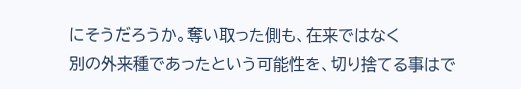にそうだろうか。奪い取った側も、在来ではなく
別の外来種であったという可能性を、切り捨てる事はで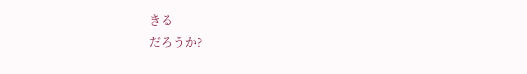きる
だろうか?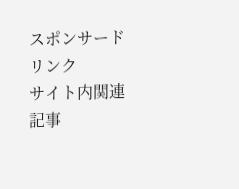スポンサードリンク
サイト内関連記事